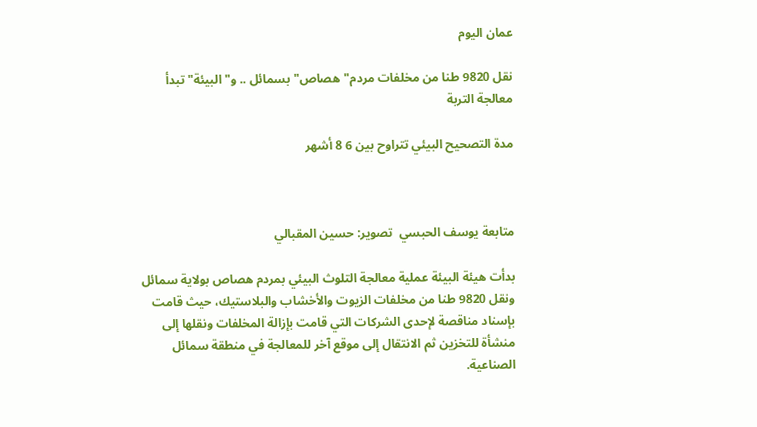عمان اليوم

نقل 9820 طنا من مخلفات مردم"هصاص" بسمائل .. و"البيئة" تبدأ معالجة التربة

مدة التصحيح البيئي تتراوح بين 6 8 أشهر



متابعة يوسف الحبسي  تصوير: حسين المقبالي

بدأت هيئة البيئة عملية معالجة التلوث البيئي بمردم هصاص بولاية سمائل ونقل 9820 طنا من مخلفات الزيوت والأخشاب والبلاستيك، حيث قامت بإسناد مناقصة لإحدى الشركات التي قامت بإزالة المخلفات ونقلها إلى منشأة للتخزين ثم الانتقال إلى موقع آخر للمعالجة في منطقة سمائل الصناعية.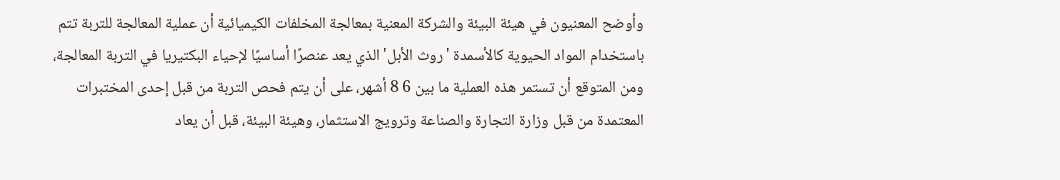وأوضح المعنيون في هيئة البيئة والشركة المعنية بمعالجة المخلفات الكيميائية أن عملية المعالجة للتربة تتم باستخدام المواد الحيوية كالأسمدة 'روث الأبل' الذي يعد عنصرًا أساسيًا لإحياء البكتيريا في التربة المعالجة، ومن المتوقع أن تستمر هذه العملية ما بين 6 8 أشهر، على أن يتم فحص التربة من قبل إحدى المختبرات المعتمدة من قبل وزارة التجارة والصناعة وترويج الاستثمار، وهيئة البيئة، قبل أن يعاد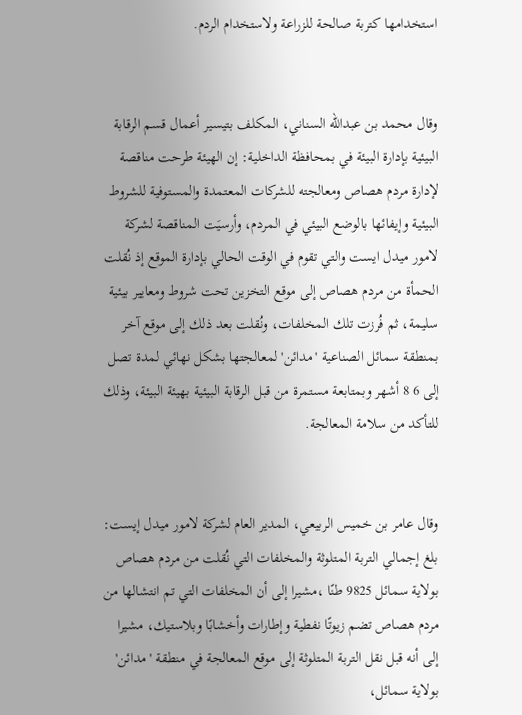استخدامها كتربة صالحة للزراعة ولاستخدام الردم.


وقال محمد بن عبدالله السناني، المكلف بتيسير أعمال قسم الرقابة البيئية بإدارة البيئة في بمحافظة الداخلية: إن الهيئة طرحت مناقصة لإدارة مردم هصاص ومعالجته للشركات المعتمدة والمستوفية للشروط البيئية وإيفائها بالوضع البيئي في المردم، وأرسيَت المناقصة لشركة لامور ميدل ايست والتي تقوم في الوقت الحالي بإدارة الموقع إذ نُقلت الحمأة من مردم هصاص إلى موقع التخزين تحت شروط ومعايير بيئية سليمة، ثم فُرزت تلك المخلفات، ونُقلت بعد ذلك إلى موقع آخر بمنطقة سمائل الصناعية 'مدائن' لمعالجتها بشكل نهائي لمدة تصل إلى 6 8 أشهر وبمتابعة مستمرة من قبل الرقابة البيئية بهيئة البيئة، وذلك للتأكد من سلامة المعالجة.


وقال عامر بن خميس الربيعي، المدير العام لشركة لامور ميدل إيست: بلغ إجمالي التربة المتلوثة والمخلفات التي نُقلت من مردم هصاص بولاية سمائل 9825 طنًا ،مشيرا إلى أن المخلفات التي تم انتشالها من مردم هصاص تضم زيوتًا نفطية وإطارات وأخشابًا وبلاستيك، مشيرا إلى أنه قبل نقل التربة المتلوثة إلى موقع المعالجة في منطقة 'مدائن' بولاية سمائل،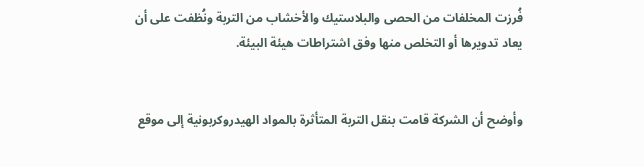فُرزت المخلفات من الحصى والبلاستيك والأخشاب من التربة ونُظفت على أن يعاد تدويرها أو التخلص منها وفق اشتراطات هيئة البيئة.


وأوضح أن الشركة قامت بنقل التربة المتأثرة بالمواد الهيدروكربونية إلى موقع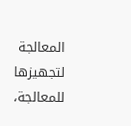المعالجة لتجهيزها للمعالجة،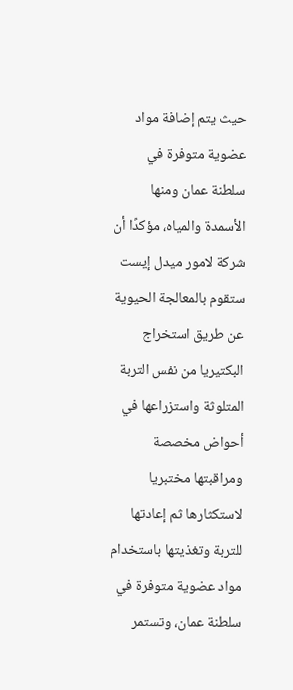حيث يتم إضافة مواد عضوية متوفرة في سلطنة عمان ومنها الأسمدة والمياه، مؤكدًا أن شركة لامور ميدل إيست ستقوم بالمعالجة الحيوية عن طريق استخراج البكتيريا من نفس التربة المتلوثة واستزراعها في أحواض مخصصة ومراقبتها مختبريا لاستكثارها ثم إعادتها للتربة وتغذيتها باستخدام مواد عضوية متوفرة في سلطنة عمان، وتستمر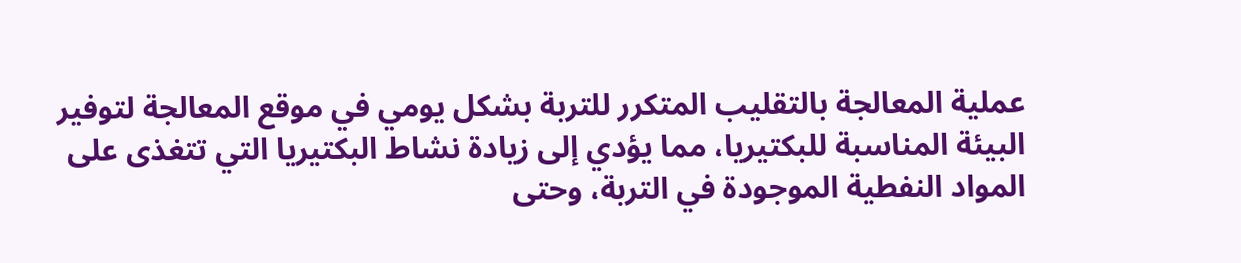عملية المعالجة بالتقليب المتكرر للتربة بشكل يومي في موقع المعالجة لتوفير البيئة المناسبة للبكتيريا، مما يؤدي إلى زيادة نشاط البكتيريا التي تتغذى على المواد النفطية الموجودة في التربة، وحتى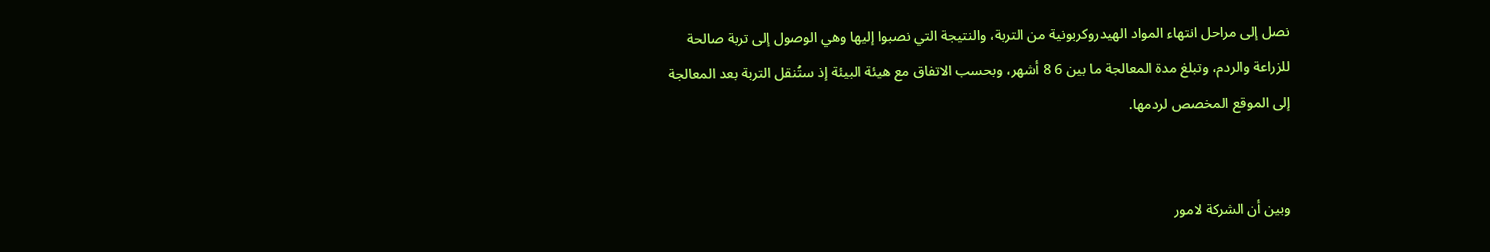نصل إلى مراحل انتهاء المواد الهيدروكربونية من التربة، والنتيجة التي نصبوا إليها وهي الوصول إلى تربة صالحة للزراعة والردم، وتبلغ مدة المعالجة ما بين 6 8 أشهر، وبحسب الاتفاق مع هيئة البيئة إذ ستُنقل التربة بعد المعالجة إلى الموقع المخصص لردمها.


وبين أن الشركة لامور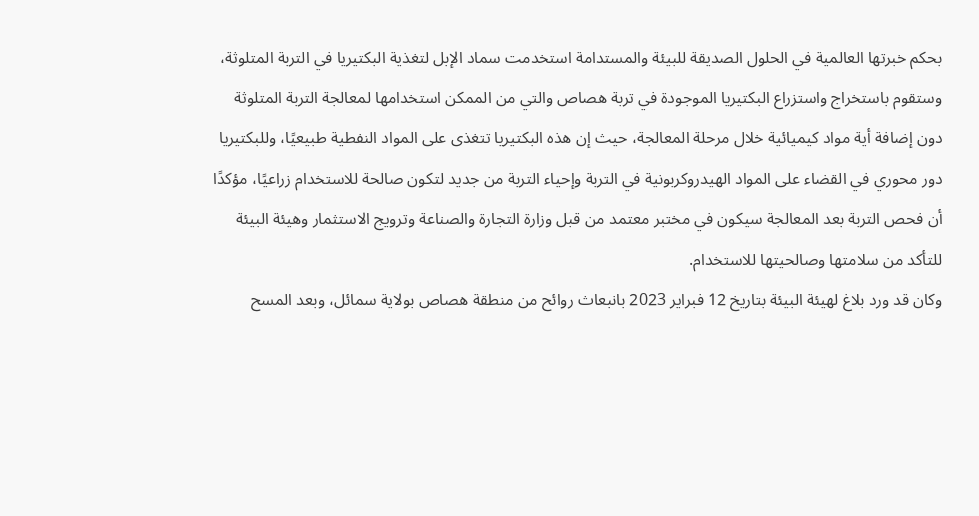بحكم خبرتها العالمية في الحلول الصديقة للبيئة والمستدامة استخدمت سماد الإبل لتغذية البكتيريا في التربة المتلوثة، وستقوم باستخراج واستزراع البكتيريا الموجودة في تربة هصاص والتي من الممكن استخدامها لمعالجة التربة المتلوثة دون إضافة أية مواد كيميائية خلال مرحلة المعالجة، حيث إن هذه البكتيريا تتغذى على المواد النفطية طبيعيًا، وللبكتيريا دور محوري في القضاء على المواد الهيدروكربونية في التربة وإحياء التربة من جديد لتكون صالحة للاستخدام زراعيًا، مؤكدًا أن فحص التربة بعد المعالجة سيكون في مختبر معتمد من قبل وزارة التجارة والصناعة وترويج الاستثمار وهيئة البيئة للتأكد من سلامتها وصالحيتها للاستخدام.
وكان قد ورد بلاغ لهيئة البيئة بتاريخ 12 فبراير 2023 بانبعاث روائح من منطقة هصاص بولاية سمائل، وبعد المسح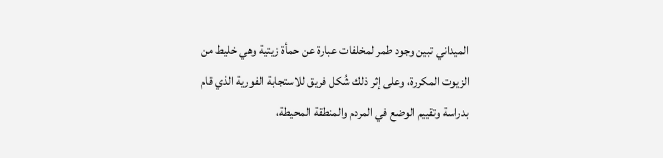الميداني تبين وجود طمر لمخلفات عبارة عن حمأة زيتية وهي خليط من الزيوت المكررة، وعلى إثر ذلك شُكل فريق للاستجابة الفورية الذي قام بدراسة وتقييم الوضع في المردم والمنطقة المحيطة،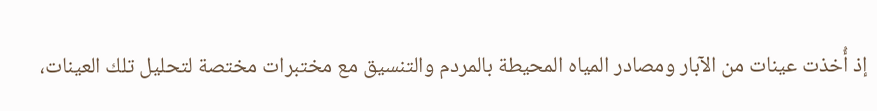إذ أُخذت عينات من الآبار ومصادر المياه المحيطة بالمردم والتنسيق مع مختبرات مختصة لتحليل تلك العينات،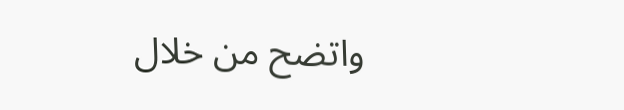واتضح من خلال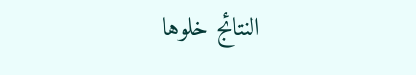النتائج خلوها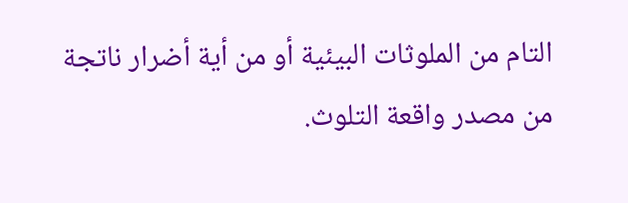التام من الملوثات البيئية أو من أية أضرار ناتجة من مصدر واقعة التلوث.